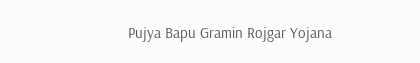Pujya Bapu Gramin Rojgar Yojana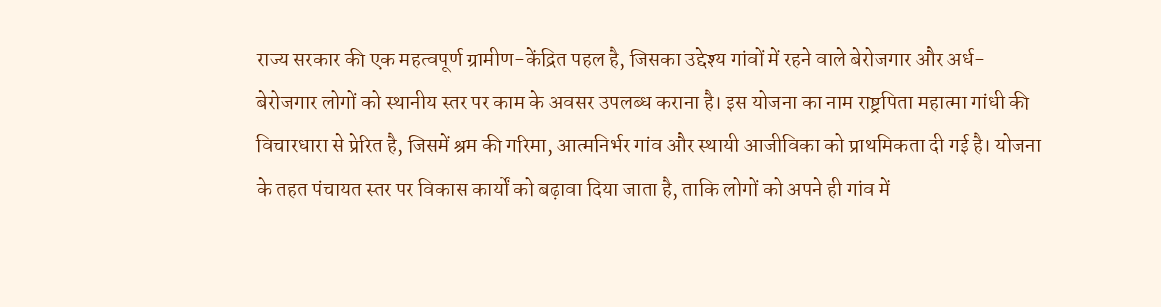राज्य सरकार की एक महत्वपूर्ण ग्रामीण-केंद्रित पहल है, जिसका उद्देश्य गांवों में रहने वाले बेरोजगार और अर्ध-बेरोजगार लोगों को स्थानीय स्तर पर काम के अवसर उपलब्ध कराना है। इस योजना का नाम राष्ट्रपिता महात्मा गांधी की विचारधारा से प्रेरित है, जिसमें श्रम की गरिमा, आत्मनिर्भर गांव और स्थायी आजीविका को प्राथमिकता दी गई है। योजना के तहत पंचायत स्तर पर विकास कार्यों को बढ़ावा दिया जाता है, ताकि लोगों को अपने ही गांव में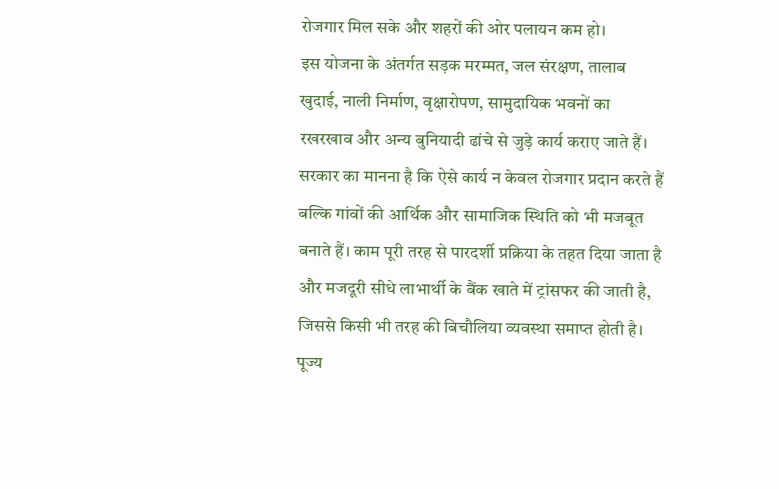रोजगार मिल सके और शहरों की ओर पलायन कम हो।
इस योजना के अंतर्गत सड़क मरम्मत, जल संरक्षण, तालाब खुदाई, नाली निर्माण, वृक्षारोपण, सामुदायिक भवनों का रखरखाव और अन्य बुनियादी ढांचे से जुड़े कार्य कराए जाते हैं। सरकार का मानना है कि ऐसे कार्य न केवल रोजगार प्रदान करते हैं बल्कि गांवों की आर्थिक और सामाजिक स्थिति को भी मजबूत बनाते हैं। काम पूरी तरह से पारदर्शी प्रक्रिया के तहत दिया जाता है और मजदूरी सीधे लाभार्थी के बैंक खाते में ट्रांसफर की जाती है, जिससे किसी भी तरह की बिचौलिया व्यवस्था समाप्त होती है।
पूज्य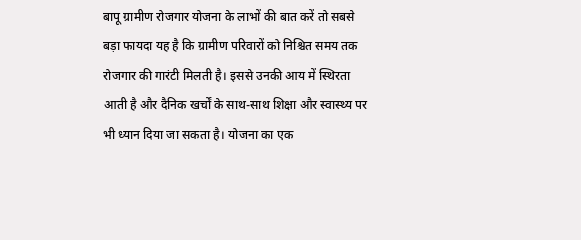बापू ग्रामीण रोजगार योजना के लाभों की बात करें तो सबसे बड़ा फायदा यह है कि ग्रामीण परिवारों को निश्चित समय तक रोजगार की गारंटी मिलती है। इससे उनकी आय में स्थिरता आती है और दैनिक खर्चों के साथ-साथ शिक्षा और स्वास्थ्य पर भी ध्यान दिया जा सकता है। योजना का एक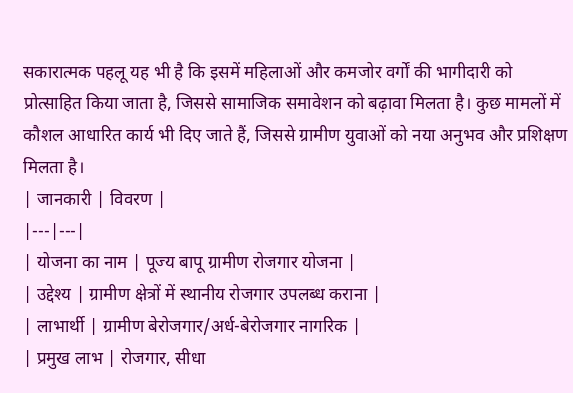सकारात्मक पहलू यह भी है कि इसमें महिलाओं और कमजोर वर्गों की भागीदारी को प्रोत्साहित किया जाता है, जिससे सामाजिक समावेशन को बढ़ावा मिलता है। कुछ मामलों में कौशल आधारित कार्य भी दिए जाते हैं, जिससे ग्रामीण युवाओं को नया अनुभव और प्रशिक्षण मिलता है।
| जानकारी | विवरण |
|---|---|
| योजना का नाम | पूज्य बापू ग्रामीण रोजगार योजना |
| उद्देश्य | ग्रामीण क्षेत्रों में स्थानीय रोजगार उपलब्ध कराना |
| लाभार्थी | ग्रामीण बेरोजगार/अर्ध-बेरोजगार नागरिक |
| प्रमुख लाभ | रोजगार, सीधा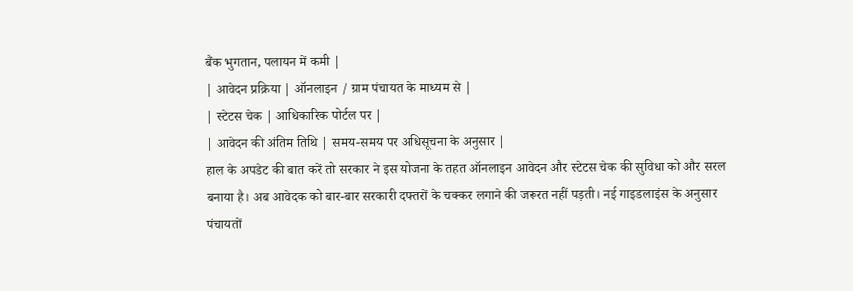बैंक भुगतान, पलायन में कमी |
| आवेदन प्रक्रिया | ऑनलाइन / ग्राम पंचायत के माध्यम से |
| स्टेटस चेक | आधिकारिक पोर्टल पर |
| आवेदन की अंतिम तिथि | समय-समय पर अधिसूचना के अनुसार |
हाल के अपडेट की बात करें तो सरकार ने इस योजना के तहत ऑनलाइन आवेदन और स्टेटस चेक की सुविधा को और सरल बनाया है। अब आवेदक को बार-बार सरकारी दफ्तरों के चक्कर लगाने की जरूरत नहीं पड़ती। नई गाइडलाइंस के अनुसार पंचायतों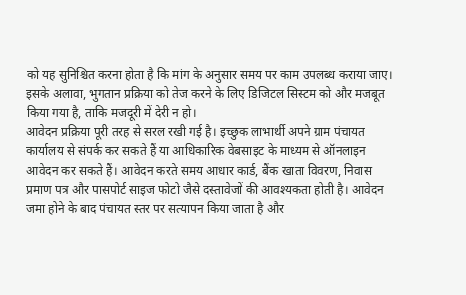को यह सुनिश्चित करना होता है कि मांग के अनुसार समय पर काम उपलब्ध कराया जाए। इसके अलावा, भुगतान प्रक्रिया को तेज करने के लिए डिजिटल सिस्टम को और मजबूत किया गया है, ताकि मजदूरी में देरी न हो।
आवेदन प्रक्रिया पूरी तरह से सरल रखी गई है। इच्छुक लाभार्थी अपने ग्राम पंचायत कार्यालय से संपर्क कर सकते हैं या आधिकारिक वेबसाइट के माध्यम से ऑनलाइन आवेदन कर सकते हैं। आवेदन करते समय आधार कार्ड, बैंक खाता विवरण, निवास प्रमाण पत्र और पासपोर्ट साइज फोटो जैसे दस्तावेजों की आवश्यकता होती है। आवेदन जमा होने के बाद पंचायत स्तर पर सत्यापन किया जाता है और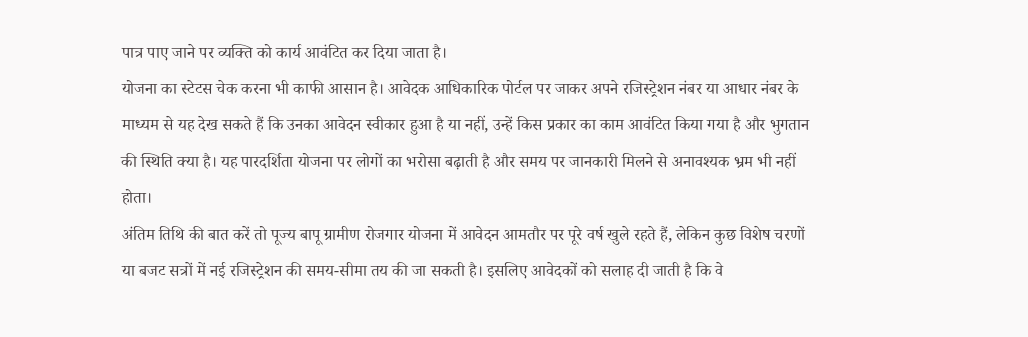पात्र पाए जाने पर व्यक्ति को कार्य आवंटित कर दिया जाता है।
योजना का स्टेटस चेक करना भी काफी आसान है। आवेदक आधिकारिक पोर्टल पर जाकर अपने रजिस्ट्रेशन नंबर या आधार नंबर के माध्यम से यह देख सकते हैं कि उनका आवेदन स्वीकार हुआ है या नहीं, उन्हें किस प्रकार का काम आवंटित किया गया है और भुगतान की स्थिति क्या है। यह पारदर्शिता योजना पर लोगों का भरोसा बढ़ाती है और समय पर जानकारी मिलने से अनावश्यक भ्रम भी नहीं होता।
अंतिम तिथि की बात करें तो पूज्य बापू ग्रामीण रोजगार योजना में आवेदन आमतौर पर पूरे वर्ष खुले रहते हैं, लेकिन कुछ विशेष चरणों या बजट सत्रों में नई रजिस्ट्रेशन की समय-सीमा तय की जा सकती है। इसलिए आवेदकों को सलाह दी जाती है कि वे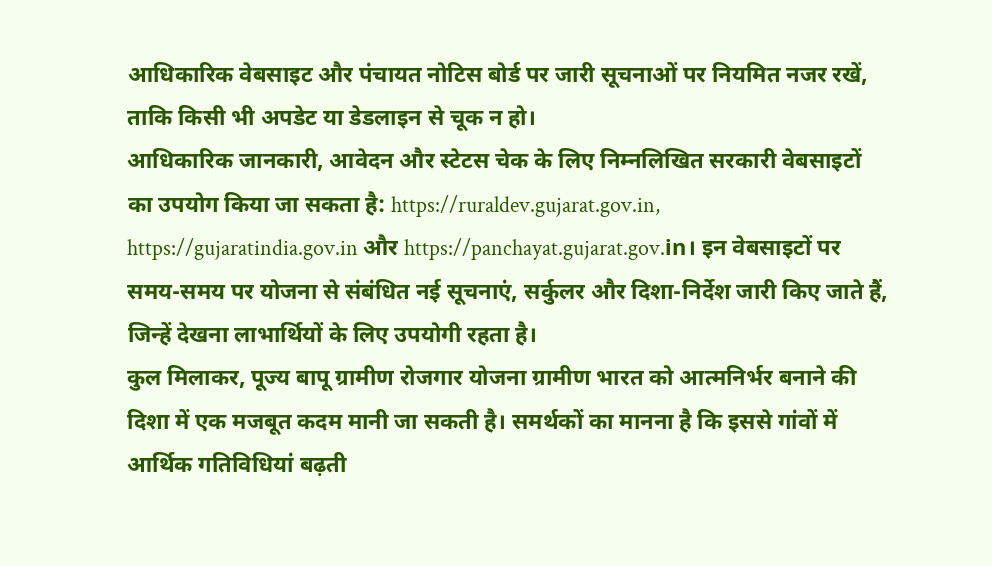आधिकारिक वेबसाइट और पंचायत नोटिस बोर्ड पर जारी सूचनाओं पर नियमित नजर रखें, ताकि किसी भी अपडेट या डेडलाइन से चूक न हो।
आधिकारिक जानकारी, आवेदन और स्टेटस चेक के लिए निम्नलिखित सरकारी वेबसाइटों का उपयोग किया जा सकता है: https://ruraldev.gujarat.gov.in, https://gujaratindia.gov.in और https://panchayat.gujarat.gov.in। इन वेबसाइटों पर समय-समय पर योजना से संबंधित नई सूचनाएं, सर्कुलर और दिशा-निर्देश जारी किए जाते हैं, जिन्हें देखना लाभार्थियों के लिए उपयोगी रहता है।
कुल मिलाकर, पूज्य बापू ग्रामीण रोजगार योजना ग्रामीण भारत को आत्मनिर्भर बनाने की दिशा में एक मजबूत कदम मानी जा सकती है। समर्थकों का मानना है कि इससे गांवों में आर्थिक गतिविधियां बढ़ती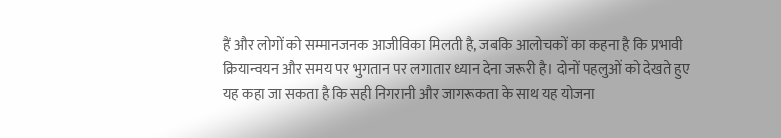हैं और लोगों को सम्मानजनक आजीविका मिलती है, जबकि आलोचकों का कहना है कि प्रभावी क्रियान्वयन और समय पर भुगतान पर लगातार ध्यान देना जरूरी है। दोनों पहलुओं को देखते हुए यह कहा जा सकता है कि सही निगरानी और जागरूकता के साथ यह योजना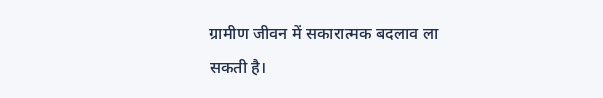ग्रामीण जीवन में सकारात्मक बदलाव ला सकती है।